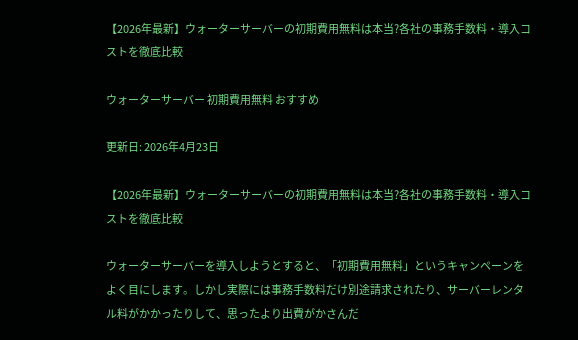【2026年最新】ウォーターサーバーの初期費用無料は本当?各社の事務手数料・導入コストを徹底比較

ウォーターサーバー 初期費用無料 おすすめ

更新日: 2026年4月23日

【2026年最新】ウォーターサーバーの初期費用無料は本当?各社の事務手数料・導入コストを徹底比較

ウォーターサーバーを導入しようとすると、「初期費用無料」というキャンペーンをよく目にします。しかし実際には事務手数料だけ別途請求されたり、サーバーレンタル料がかかったりして、思ったより出費がかさんだ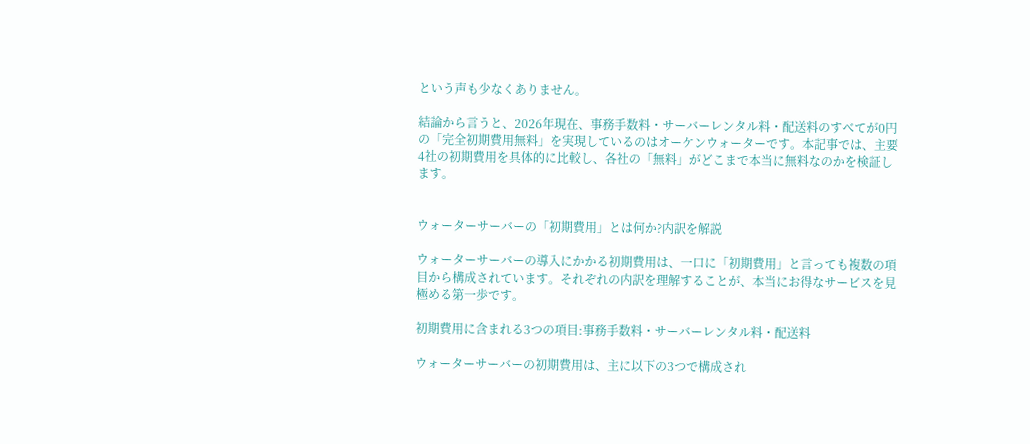という声も少なくありません。

結論から言うと、2026年現在、事務手数料・サーバーレンタル料・配送料のすべてが0円の「完全初期費用無料」を実現しているのはオーケンウォーターです。本記事では、主要4社の初期費用を具体的に比較し、各社の「無料」がどこまで本当に無料なのかを検証します。


ウォーターサーバーの「初期費用」とは何か?内訳を解説

ウォーターサーバーの導入にかかる初期費用は、一口に「初期費用」と言っても複数の項目から構成されています。それぞれの内訳を理解することが、本当にお得なサービスを見極める第一歩です。

初期費用に含まれる3つの項目:事務手数料・サーバーレンタル料・配送料

ウォーターサーバーの初期費用は、主に以下の3つで構成され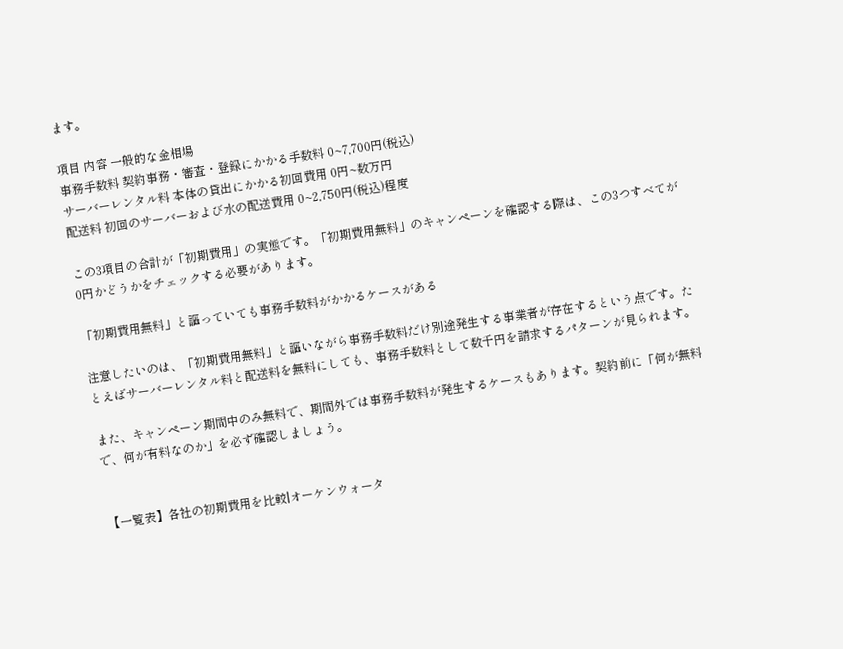ます。

項目 内容 一般的な金相場
事務手数料 契約事務・審査・登録にかかる手数料 0~7,700円(税込)
サーバーレンタル料 本体の貸出にかかる初回費用 0円~数万円
配送料 初回のサーバーおよび水の配送費用 0~2,750円(税込)程度

この3項目の合計が「初期費用」の実態です。「初期費用無料」のキャンペーンを確認する際は、この3つすべてが0円かどうかをチェックする必要があります。

「初期費用無料」と謳っていても事務手数料がかかるケースがある

注意したいのは、「初期費用無料」と謳いながら事務手数料だけ別途発生する事業者が存在するという点です。たとえばサーバーレンタル料と配送料を無料にしても、事務手数料として数千円を請求するパターンが見られます。

また、キャンペーン期間中のみ無料で、期間外では事務手数料が発生するケースもあります。契約前に「何が無料で、何が有料なのか」を必ず確認しましょう。


【一覧表】各社の初期費用を比較|オーケンウォータ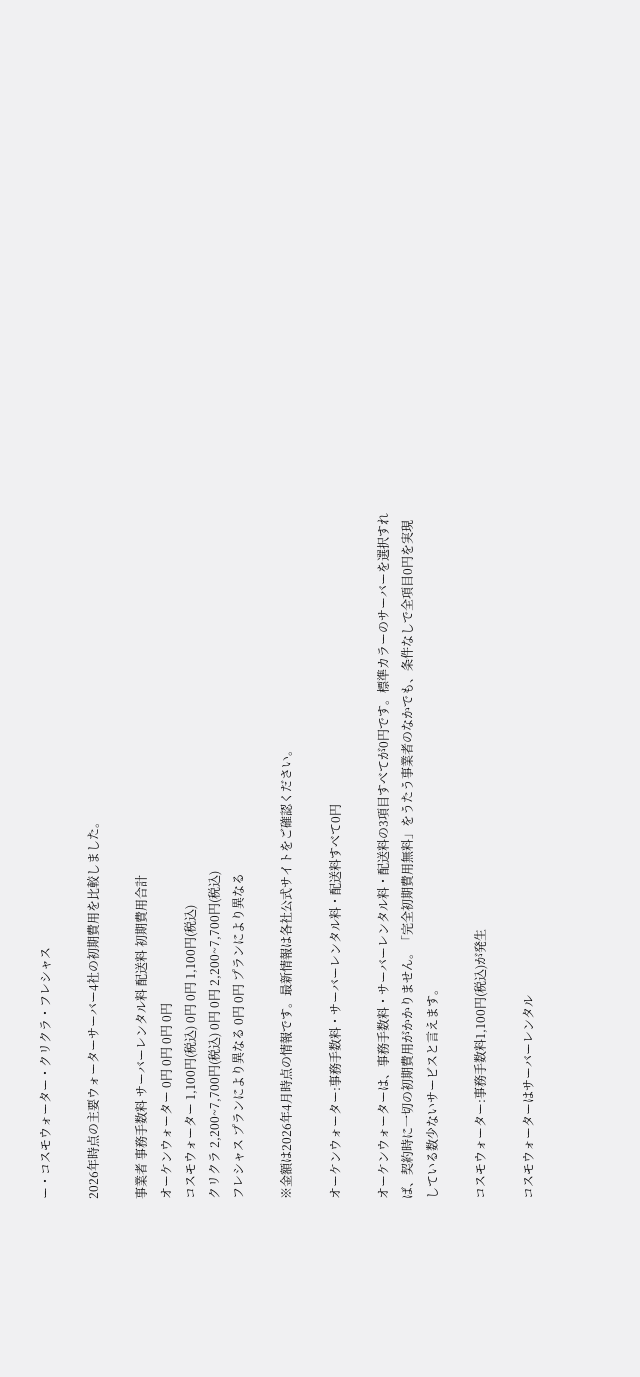ー・コスモウォーター・クリクラ・フレシャス

2026年時点の主要ウォーターサーバー4社の初期費用を比較しました。

事業者 事務手数料 サーバーレンタル料 配送料 初期費用合計
オーケンウォーター 0円 0円 0円 0円
コスモウォーター 1,100円(税込) 0円 0円 1,100円(税込)
クリクラ 2,200~7,700円(税込) 0円 0円 2,200~7,700円(税込)
フレシャス プランにより異なる 0円 0円 プランにより異なる

※金額は2026年4月時点の情報です。最新情報は各社公式サイトをご確認ください。

オーケンウォーター:事務手数料・サーバーレンタル料・配送料すべて0円

オーケンウォーターは、事務手数料・サーバーレンタル料・配送料の3項目すべてが0円です。標準カラーのサーバーを選択すれば、契約時に一切の初期費用がかかりません。「完全初期費用無料」をうたう事業者のなかでも、条件なしで全項目0円を実現している数少ないサービスと言えます。

コスモウォーター:事務手数料1,100円(税込)が発生

コスモウォーターはサーバーレンタル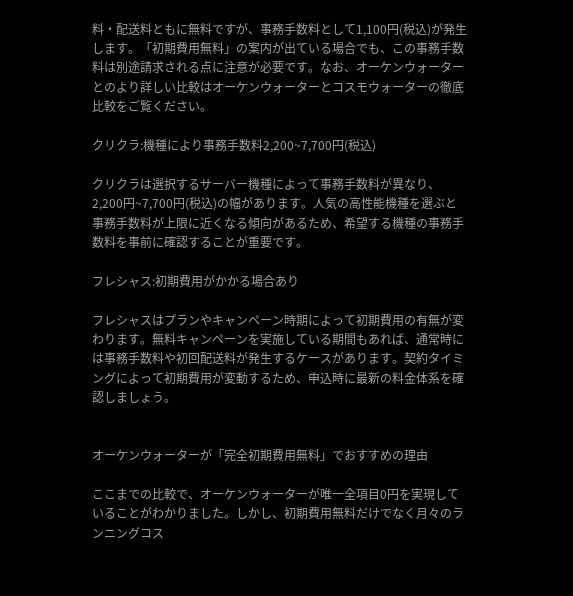料・配送料ともに無料ですが、事務手数料として1,100円(税込)が発生します。「初期費用無料」の案内が出ている場合でも、この事務手数料は別途請求される点に注意が必要です。なお、オーケンウォーターとのより詳しい比較はオーケンウォーターとコスモウォーターの徹底比較をご覧ください。

クリクラ:機種により事務手数料2,200~7,700円(税込)

クリクラは選択するサーバー機種によって事務手数料が異なり、2,200円~7,700円(税込)の幅があります。人気の高性能機種を選ぶと事務手数料が上限に近くなる傾向があるため、希望する機種の事務手数料を事前に確認することが重要です。

フレシャス:初期費用がかかる場合あり

フレシャスはプランやキャンペーン時期によって初期費用の有無が変わります。無料キャンペーンを実施している期間もあれば、通常時には事務手数料や初回配送料が発生するケースがあります。契約タイミングによって初期費用が変動するため、申込時に最新の料金体系を確認しましょう。


オーケンウォーターが「完全初期費用無料」でおすすめの理由

ここまでの比較で、オーケンウォーターが唯一全項目0円を実現していることがわかりました。しかし、初期費用無料だけでなく月々のランニングコス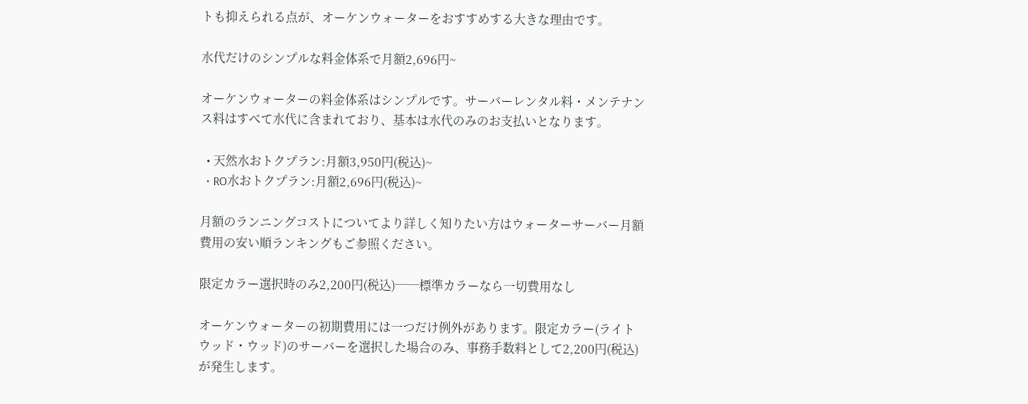トも抑えられる点が、オーケンウォーターをおすすめする大きな理由です。

水代だけのシンプルな料金体系で月額2,696円~

オーケンウォーターの料金体系はシンプルです。サーバーレンタル料・メンテナンス料はすべて水代に含まれており、基本は水代のみのお支払いとなります。

  • 天然水おトクプラン:月額3,950円(税込)~
  • RO水おトクプラン:月額2,696円(税込)~

月額のランニングコストについてより詳しく知りたい方はウォーターサーバー月額費用の安い順ランキングもご参照ください。

限定カラー選択時のみ2,200円(税込)──標準カラーなら一切費用なし

オーケンウォーターの初期費用には一つだけ例外があります。限定カラー(ライトウッド・ウッド)のサーバーを選択した場合のみ、事務手数料として2,200円(税込)が発生します。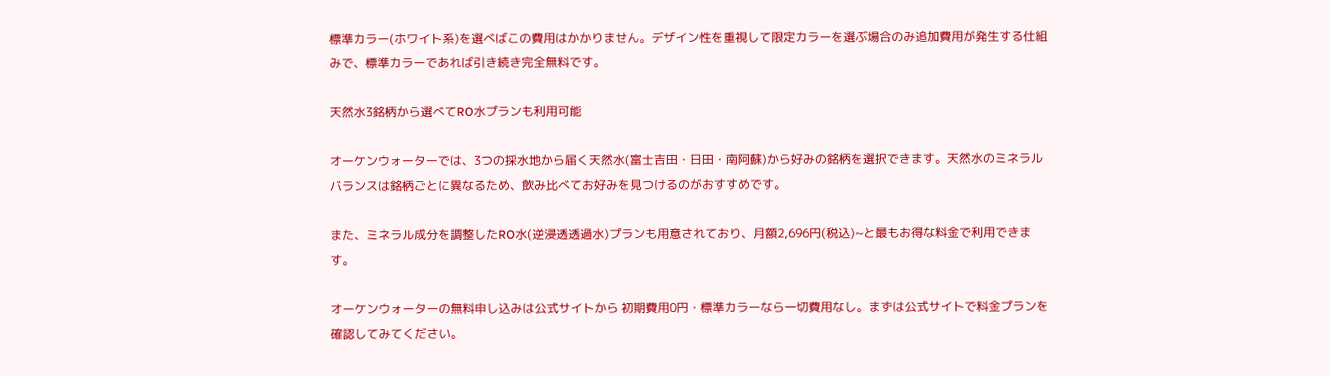標準カラー(ホワイト系)を選べばこの費用はかかりません。デザイン性を重視して限定カラーを選ぶ場合のみ追加費用が発生する仕組みで、標準カラーであれば引き続き完全無料です。

天然水3銘柄から選べてRO水プランも利用可能

オーケンウォーターでは、3つの採水地から届く天然水(富士吉田・日田・南阿蘇)から好みの銘柄を選択できます。天然水のミネラルバランスは銘柄ごとに異なるため、飲み比べてお好みを見つけるのがおすすめです。

また、ミネラル成分を調整したRO水(逆浸透透過水)プランも用意されており、月額2,696円(税込)~と最もお得な料金で利用できます。

オーケンウォーターの無料申し込みは公式サイトから 初期費用0円・標準カラーなら一切費用なし。まずは公式サイトで料金プランを確認してみてください。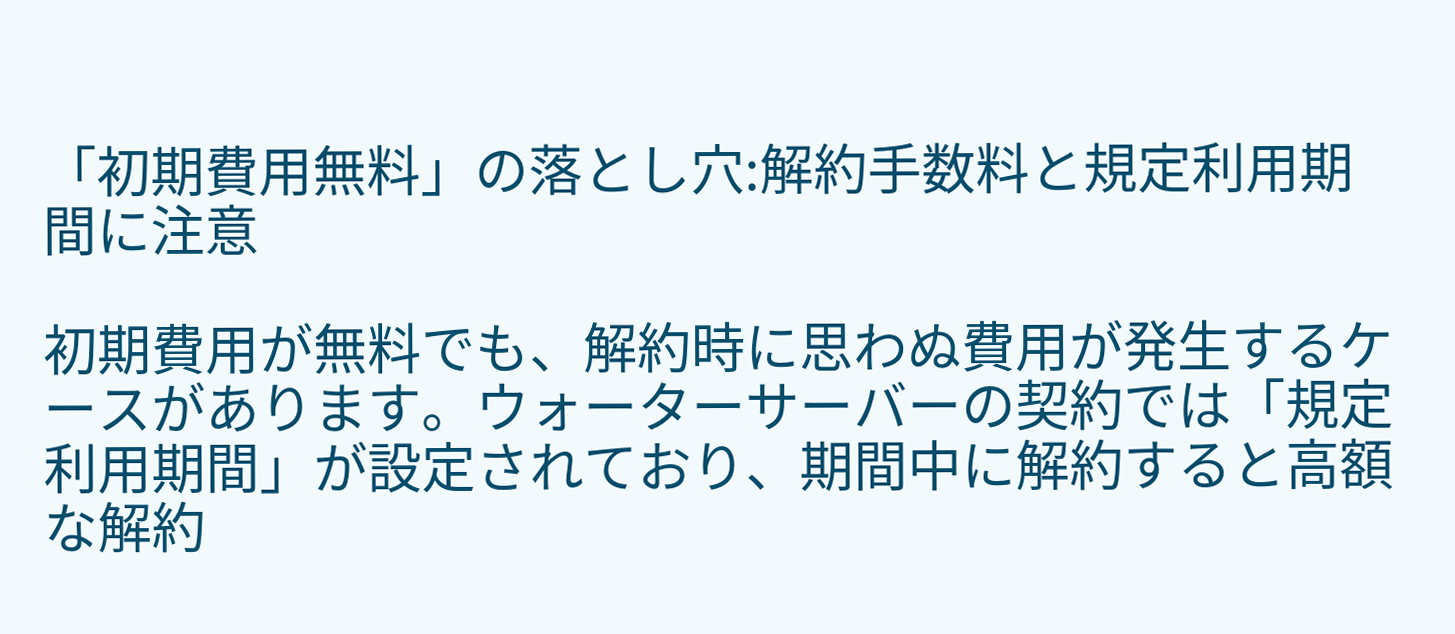「初期費用無料」の落とし穴:解約手数料と規定利用期間に注意

初期費用が無料でも、解約時に思わぬ費用が発生するケースがあります。ウォーターサーバーの契約では「規定利用期間」が設定されており、期間中に解約すると高額な解約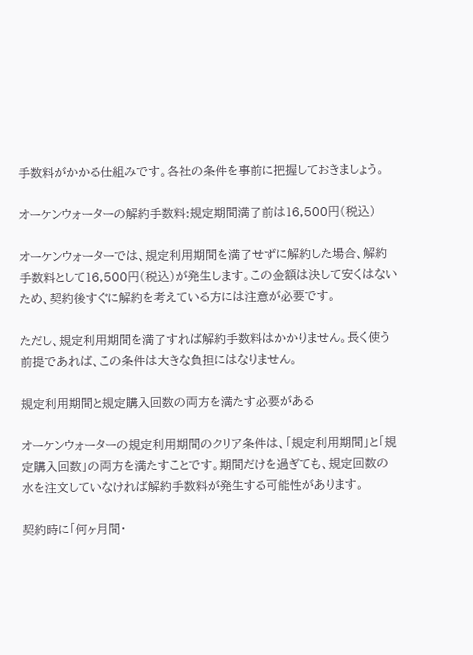手数料がかかる仕組みです。各社の条件を事前に把握しておきましょう。

オーケンウォーターの解約手数料:規定期間満了前は16,500円(税込)

オーケンウォーターでは、規定利用期間を満了せずに解約した場合、解約手数料として16,500円(税込)が発生します。この金額は決して安くはないため、契約後すぐに解約を考えている方には注意が必要です。

ただし、規定利用期間を満了すれば解約手数料はかかりません。長く使う前提であれば、この条件は大きな負担にはなりません。

規定利用期間と規定購入回数の両方を満たす必要がある

オーケンウォーターの規定利用期間のクリア条件は、「規定利用期間」と「規定購入回数」の両方を満たすことです。期間だけを過ぎても、規定回数の水を注文していなければ解約手数料が発生する可能性があります。

契約時に「何ヶ月間・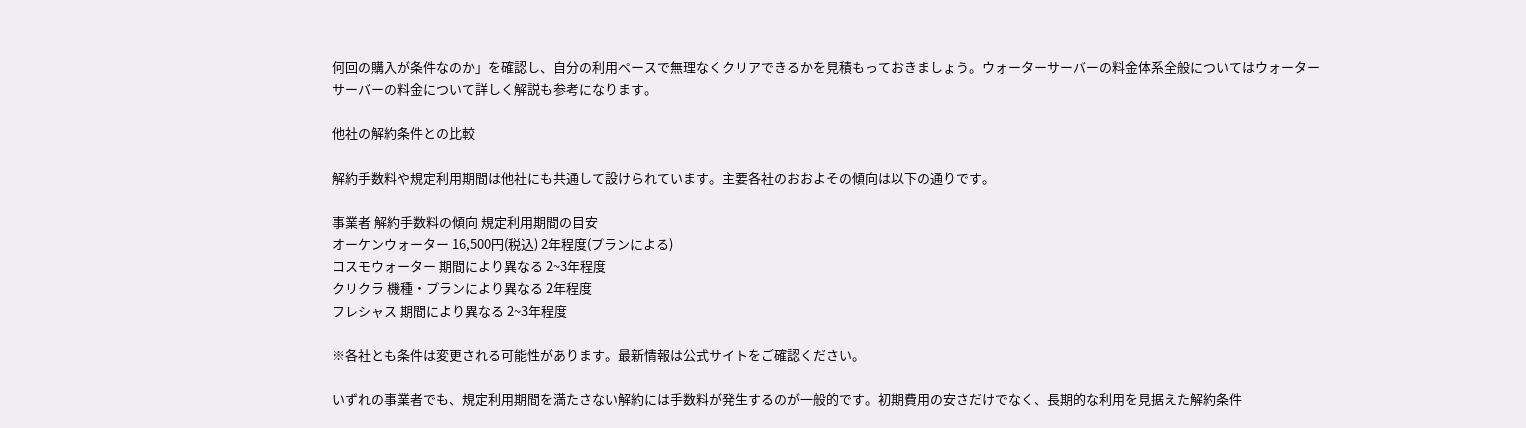何回の購入が条件なのか」を確認し、自分の利用ペースで無理なくクリアできるかを見積もっておきましょう。ウォーターサーバーの料金体系全般についてはウォーターサーバーの料金について詳しく解説も参考になります。

他社の解約条件との比較

解約手数料や規定利用期間は他社にも共通して設けられています。主要各社のおおよその傾向は以下の通りです。

事業者 解約手数料の傾向 規定利用期間の目安
オーケンウォーター 16,500円(税込) 2年程度(プランによる)
コスモウォーター 期間により異なる 2~3年程度
クリクラ 機種・プランにより異なる 2年程度
フレシャス 期間により異なる 2~3年程度

※各社とも条件は変更される可能性があります。最新情報は公式サイトをご確認ください。

いずれの事業者でも、規定利用期間を満たさない解約には手数料が発生するのが一般的です。初期費用の安さだけでなく、長期的な利用を見据えた解約条件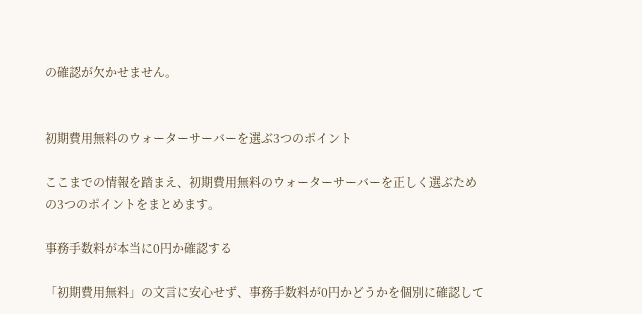の確認が欠かせません。


初期費用無料のウォーターサーバーを選ぶ3つのポイント

ここまでの情報を踏まえ、初期費用無料のウォーターサーバーを正しく選ぶための3つのポイントをまとめます。

事務手数料が本当に0円か確認する

「初期費用無料」の文言に安心せず、事務手数料が0円かどうかを個別に確認して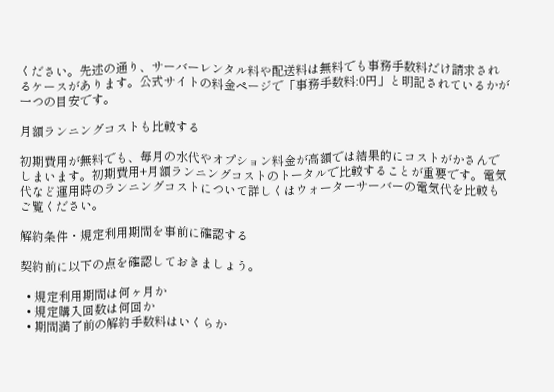ください。先述の通り、サーバーレンタル料や配送料は無料でも事務手数料だけ請求されるケースがあります。公式サイトの料金ページで「事務手数料:0円」と明記されているかが一つの目安です。

月額ランニングコストも比較する

初期費用が無料でも、毎月の水代やオプション料金が高額では結果的にコストがかさんでしまいます。初期費用+月額ランニングコストのトータルで比較することが重要です。電気代など運用時のランニングコストについて詳しくはウォーターサーバーの電気代を比較もご覧ください。

解約条件・規定利用期間を事前に確認する

契約前に以下の点を確認しておきましょう。

  • 規定利用期間は何ヶ月か
  • 規定購入回数は何回か
  • 期間満了前の解約手数料はいくらか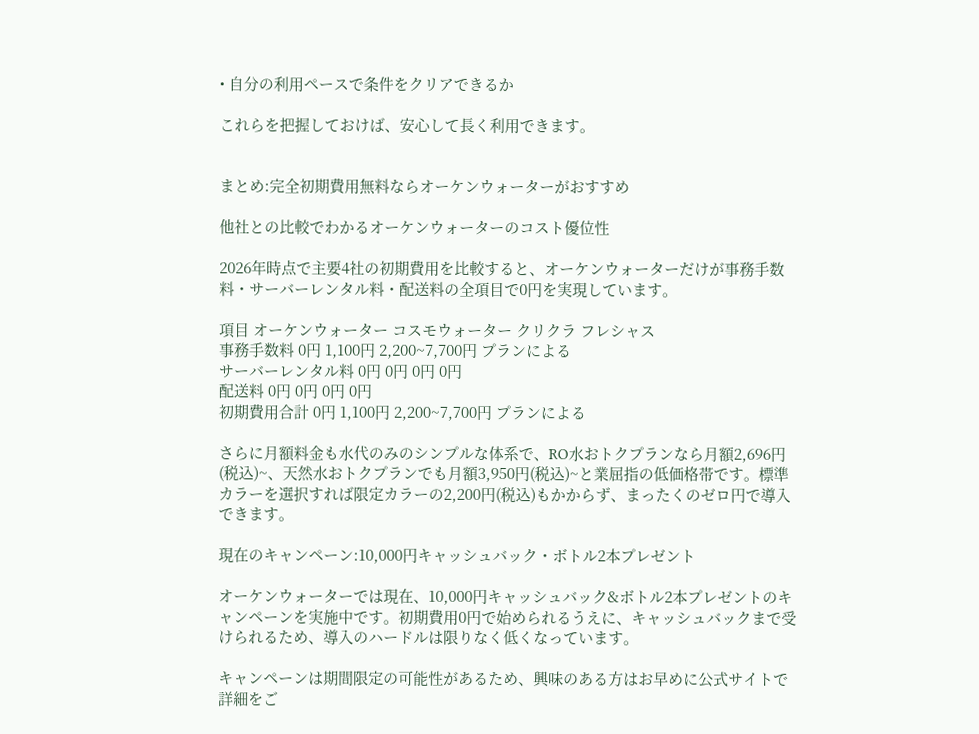• 自分の利用ペースで条件をクリアできるか

これらを把握しておけば、安心して長く利用できます。


まとめ:完全初期費用無料ならオーケンウォーターがおすすめ

他社との比較でわかるオーケンウォーターのコスト優位性

2026年時点で主要4社の初期費用を比較すると、オーケンウォーターだけが事務手数料・サーバーレンタル料・配送料の全項目で0円を実現しています。

項目 オーケンウォーター コスモウォーター クリクラ フレシャス
事務手数料 0円 1,100円 2,200~7,700円 プランによる
サーバーレンタル料 0円 0円 0円 0円
配送料 0円 0円 0円 0円
初期費用合計 0円 1,100円 2,200~7,700円 プランによる

さらに月額料金も水代のみのシンプルな体系で、RO水おトクプランなら月額2,696円(税込)~、天然水おトクプランでも月額3,950円(税込)~と業屈指の低価格帯です。標準カラーを選択すれば限定カラーの2,200円(税込)もかからず、まったくのゼロ円で導入できます。

現在のキャンペーン:10,000円キャッシュバック・ボトル2本プレゼント

オーケンウォーターでは現在、10,000円キャッシュバック&ボトル2本プレゼントのキャンペーンを実施中です。初期費用0円で始められるうえに、キャッシュバックまで受けられるため、導入のハードルは限りなく低くなっています。

キャンペーンは期間限定の可能性があるため、興味のある方はお早めに公式サイトで詳細をご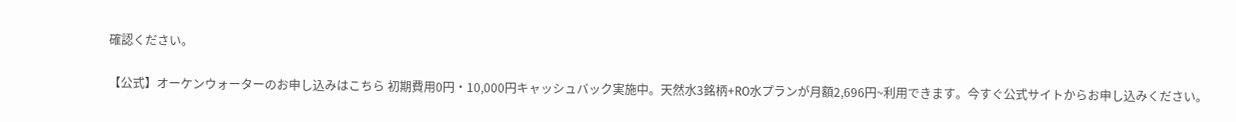確認ください。

【公式】オーケンウォーターのお申し込みはこちら 初期費用0円・10,000円キャッシュバック実施中。天然水3銘柄+RO水プランが月額2,696円~利用できます。今すぐ公式サイトからお申し込みください。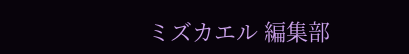ミズカエル 編集部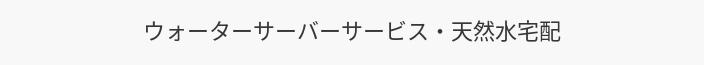ウォーターサーバーサービス・天然水宅配